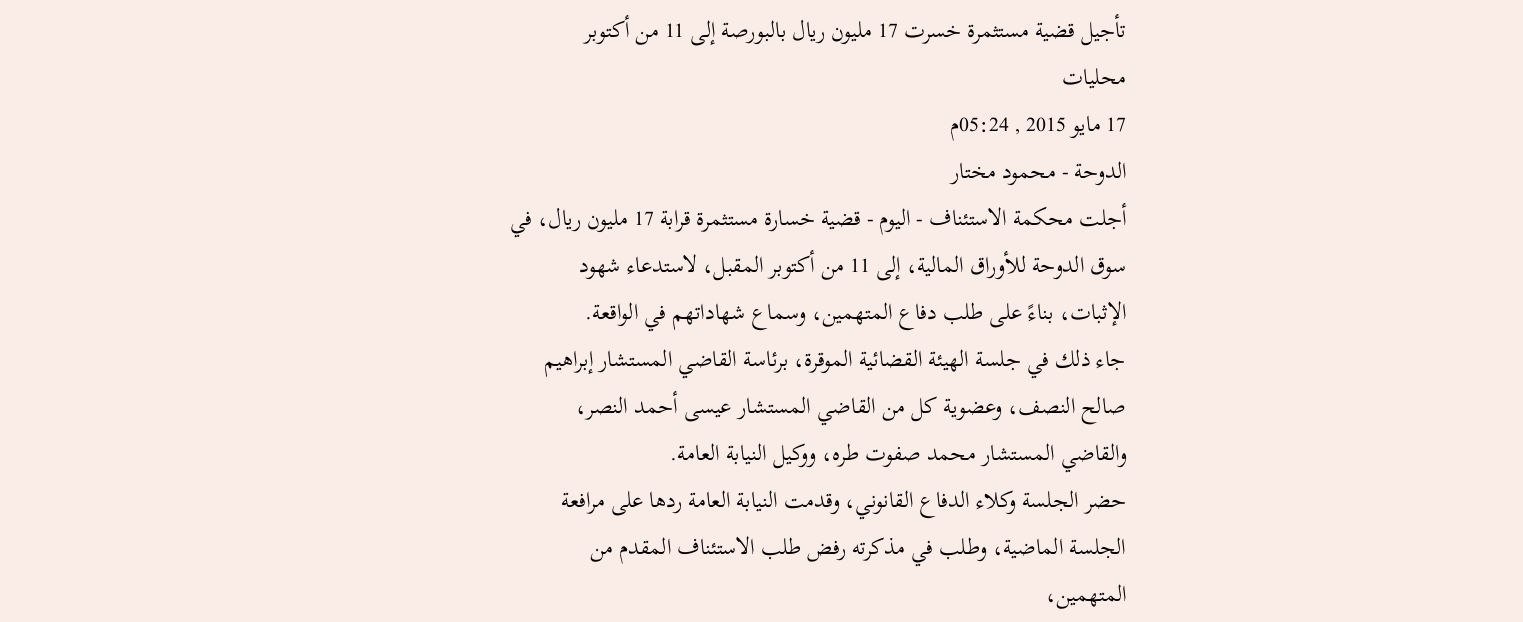تأجيل قضية مستثمرة خسرت 17 مليون ريال بالبورصة إلى 11 من أكتوبر
محليات
17 مايو 2015 , 05:24م
الدوحة - محمود مختار
أجلت محكمة الاستئناف - اليوم - قضية خسارة مستثمرة قرابة 17 مليون ريال، في سوق الدوحة للأوراق المالية، إلى 11 من أكتوبر المقبل، لاستدعاء شهود الإثبات، بناءً على طلب دفاع المتهمين، وسماع شهاداتهم في الواقعة.
جاء ذلك في جلسة الهيئة القضائية الموقرة، برئاسة القاضي المستشار إبراهيم صالح النصف، وعضوية كل من القاضي المستشار عيسى أحمد النصر، والقاضي المستشار محمد صفوت طره، ووكيل النيابة العامة.
حضر الجلسة وكلاء الدفاع القانوني، وقدمت النيابة العامة ردها على مرافعة الجلسة الماضية، وطلب في مذكرته رفض طلب الاستئناف المقدم من المتهمين،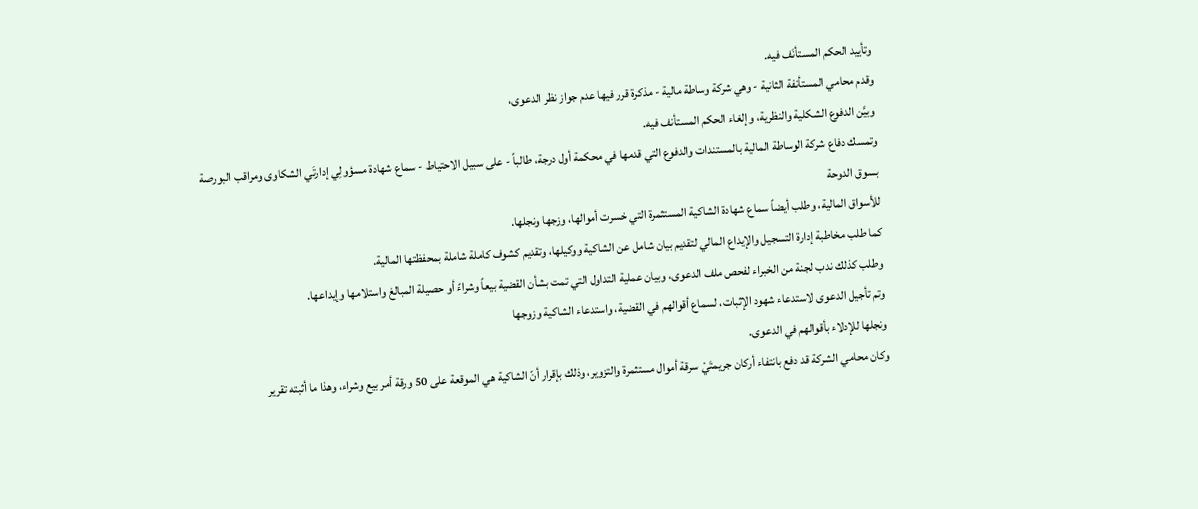وتأييد الحكم المستأنَف فيه.
وقدم محامي المستأنفة الثانية - وهي شركة وساطة مالية - مذكرة قرر فيها عدم جواز نظر الدعوى،
وبيَّن الدفوع الشكلية والنظرية، وإلغاء الحكم المستأنف فيه.
وتمسك دفاع شركة الوساطة المالية بالمستندات والدفوع التي قدمها في محكمة أول درجة، طالباً - على سبيل الاحتياط - سماع شهادة مسؤولِي إدارتَي الشكاوى ومراقب البورصة بسوق الدوحة
للأسواق المالية، وطلب أيضاً سماع شهادة الشاكية المستثمرة التي خسرت أموالها، وزجها ونجلها.
كما طلب مخاطبة إدارة التسجيل والإيداع المالي لتقديم بيان شامل عن الشاكية ووكيلها، وتقديم كشوف كاملة شاملة بمحفظتها المالية.
وطلب كذلك ندب لجنة من الخبراء لفحص ملف الدعوى، وبيان عملية التداول التي تمت بشأن القضية بيعاً وشراءً أو حصيلة المبالغ واستلامها وإيداعها.
وتم تأجيل الدعوى لاستدعاء شهود الإثبات، لسماع أقوالهم في القضية، واستدعاء الشاكية وزوجها
ونجلها للإدلاء بأقوالهم في الدعوى.
وكان محامي الشركة قد دفع بانتفاء أركان جريمتَيْ سرقة أموال مستثمرة والتزوير، وذلك بإقرار أنّ الشاكية هي الموقعة على 50 ورقة أمر بيع وشراء، وهذا ما أثبته تقرير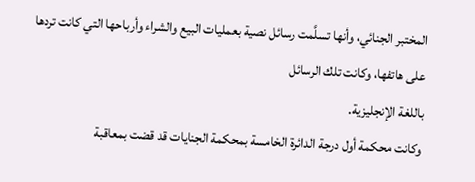المختبر الجنائي، وأنها تسلَّمت رسائل نصية بعمليات البيع والشراء وأرباحها التي كانت تردها على هاتفها، وكانت تلك الرسائل
باللغة الإنجليزية.
وكانت محكمة أول درجة الدائرة الخامسة بمحكمة الجنايات قد قضت بمعاقبة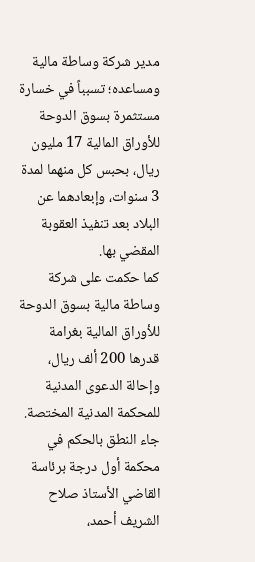مدير شركة وساطة مالية ومساعده؛ تسبباً في خسارة مستثمرة بسوق الدوحة للأوراق المالية 17 مليون ريال، بحبس كل منهما لمدة 3 سنوات، وإبعادهما عن البلاد بعد تنفيذ العقوبة المقضي بها.
كما حكمت على شركة وساطة مالية بسوق الدوحة للأوراق المالية بغرامة قدرها 200 ألف ريال، وإحالة الدعوى المدنية للمحكمة المدنية المختصة.
جاء النطق بالحكم في محكمة أول درجة برئاسة القاضي الأستاذ صلاح الشريف أحمد،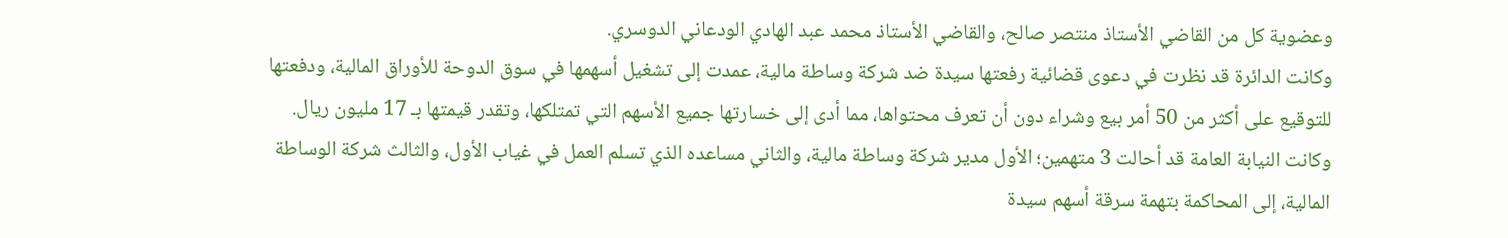وعضوية كل من القاضي الأستاذ منتصر صالح، والقاضي الأستاذ محمد عبد الهادي الودعاني الدوسري.
وكانت الدائرة قد نظرت في دعوى قضائية رفعتها سيدة ضد شركة وساطة مالية، عمدت إلى تشغيل أسهمها في سوق الدوحة للأوراق المالية، ودفعتها للتوقيع على أكثر من 50 أمر بيع وشراء دون أن تعرف محتواها، مما أدى إلى خسارتها جميع الأسهم التي تمتلكها، وتقدر قيمتها بـ 17 مليون ريال.
وكانت النيابة العامة قد أحالت 3 متهمين؛ الأول مدير شركة وساطة مالية، والثاني مساعده الذي تسلم العمل في غياب الأول، والثالث شركة الوساطة المالية، إلى المحاكمة بتهمة سرقة أسهم سيدة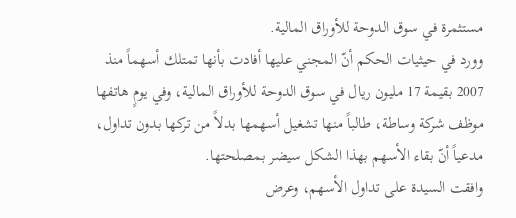مستثمرة في سوق الدوحة للأوراق المالية.
وورد في حيثيات الحكم أنّ المجني عليها أفادت بأنها تمتلك أسهماً منذ 2007 بقيمة 17 مليون ريال في سوق الدوحة للأوراق المالية، وفي يومٍ هاتفها موظف شركة وساطة، طالباً منها تشغيل أسهمها بدلاً من تركها بدون تداول، مدعياً أنّ بقاء الأسهم بهذا الشكل سيضر بمصلحتها.
وافقت السيدة على تداول الأسهم، وعرض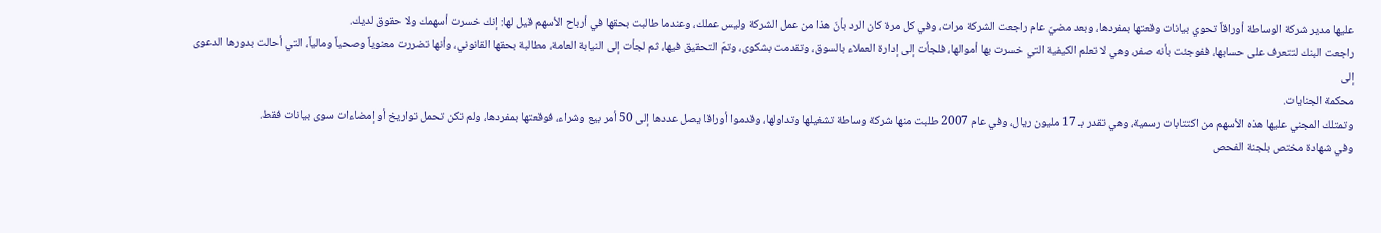عليها مدير شركة الوساطة أوراقاً تحوي بيانات وقعتها بمفردها، وبعد مضيّ عام راجعت الشركة مرات، وفي كل مرة كان الرد بأنّ هذا من عمل الشركة وليس عملك، وعندما طالبت بحقها في أرباح الأسهم قيل لها: إنك خسرت أسهمك ولا حقوق لديك.
راجعت البنك لتتعرف على حسابها، ففوجئت بأنه صفر، وهي لا تعلم الكيفية التي خسرت بها أموالها، فلجأت إلى إدارة العملاء بالسوق، وتقدمت بشكوى، وتمّ التحقيق فيها، ثم لجأت إلى النيابة العامة، مطالبة بحقها القانوني، وأنها تضررت معنوياً وصحياً ومالياً، التي أحالت بدورها الدعوى إلى
محكمة الجنايات.
وتمتلك المجني عليها هذه الأسهم من اكتتابات رسمية، وهي تقدر بـ 17 مليون ريال، وفي عام 2007 طلبت منها شركة وساطة تشغيلها وتداولها، وقدموا أوراقا يصل عددها إلى 50 أمر بيع وشراء، فوقعتها بمفردها، ولم تكن تحمل تواريخ أو إمضاءات سوى بيانات فقط.
وفي شهادة مختص بلجنة الفحص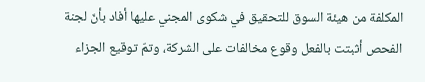المكلفة من هيئة السوق للتحقيق في شكوى المجني عليها أفاد بأنّ لجنة الفحص أثبتت بالفعل وقوع مخالفات على الشركة، وتمّ توقيع الجزاء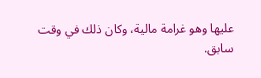عليها وهو غرامة مالية، وكان ذلك في وقت سابق.